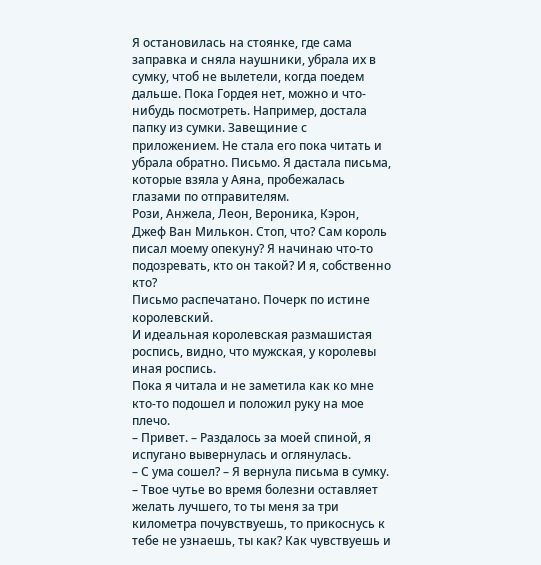Я остановилась на стоянке, где сама заправка и сняла наушники, убрала их в сумку, чтоб не вылетели, когда поедем дальше. Пока Гордея нет, можно и что-нибудь посмотреть. Например, достала папку из сумки. Завещиние с приложением. Не стала его пока читать и убрала обратно. Письмо. Я дастала письма, которые взяла у Аяна, пробежалась глазами по отправителям.
Рози, Анжела, Леон, Вероника, Кэрон, Джеф Ван Милькон. Стоп, что? Сам король писал моему опекуну? Я начинаю что-то подозревать, кто он такой? И я, собственно кто?
Письмо распечатано. Почерк по истине королевский.
И идеальная королевская размашистая роспись, видно, что мужская, у королевы иная роспись.
Пока я читала и не заметила как ко мне кто-то подошел и положил руку на мое плечо.
– Привет. – Раздалось за моей спиной, я испугано вывернулась и оглянулась.
– С ума сошел? – Я вернула письма в сумку.
– Твое чутье во время болезни оставляет желать лучшего, то ты меня за три километра почувствуешь, то прикоснусь к тебе не узнаешь, ты как? Как чувствуешь и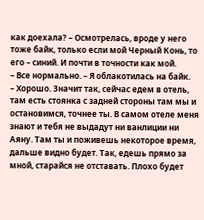как доехала? – Осмотрелась, вроде у него тоже байк, только если мой Черный Конь, то его – синий. И почти в точности как мой.
– Все нормально. – Я облакотилась на байк.
– Хорошо. Значит так, сейчас едем в отель, там есть стоянка с задней стороны там мы и остановимся, точнее ты. В самом отеле меня знают и тебя не выдадут ни ванлиции ни Аяну. Там ты и поживешь некоторое время, дальше видно будет. Так, едешь прямо за мной, старайся не отставать. Плохо будет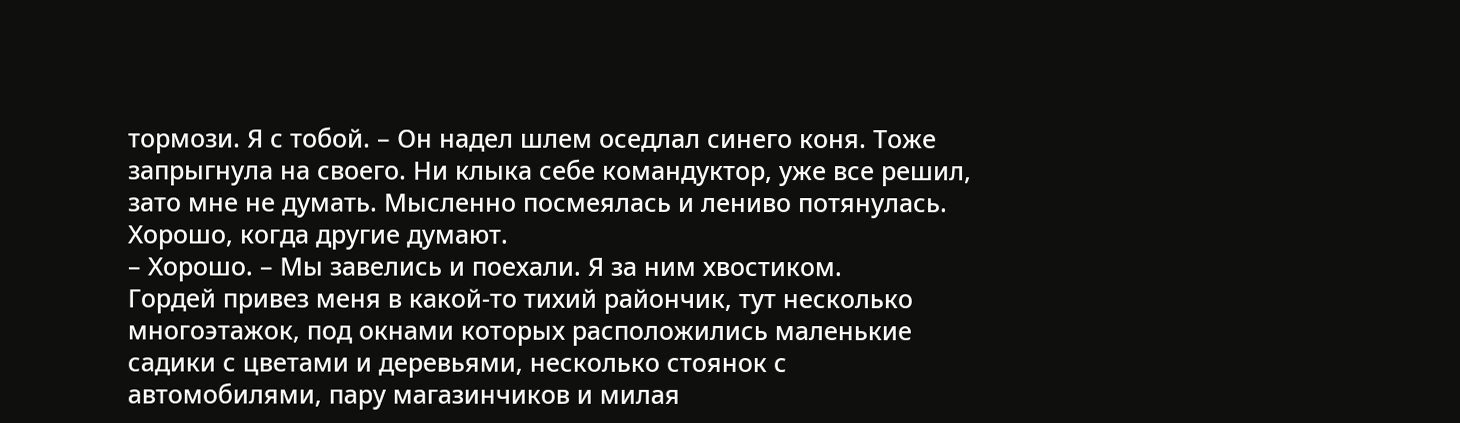тормози. Я с тобой. – Он надел шлем оседлал синего коня. Тоже запрыгнула на своего. Ни клыка себе командуктор, уже все решил, зато мне не думать. Мысленно посмеялась и лениво потянулась. Хорошо, когда другие думают.
– Хорошо. – Мы завелись и поехали. Я за ним хвостиком.
Гордей привез меня в какой-то тихий райончик, тут несколько многоэтажок, под окнами которых расположились маленькие садики с цветами и деревьями, несколько стоянок с автомобилями, пару магазинчиков и милая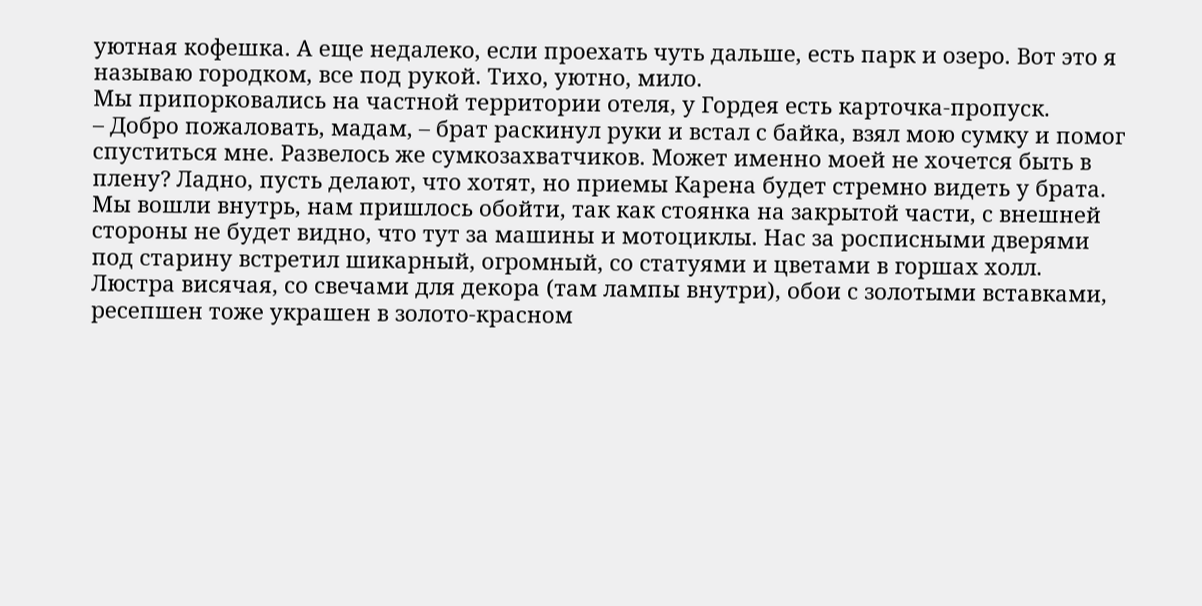уютная кофешка. А еще недалеко, если проехать чуть дальше, есть парк и озеро. Вот это я называю городком, все под рукой. Тихо, уютно, мило.
Мы припорковались на частной территории отеля, у Гордея есть карточка-пропуск.
– Добро пожаловать, мадам, – брат раскинул руки и встал с байка, взял мою сумку и помог спуститься мне. Развелось же сумкозахватчиков. Может именно моей не хочется быть в плену? Ладно, пусть делают, что хотят, но приемы Карена будет стремно видеть у брата.
Мы вошли внутрь, нам пришлось обойти, так как стоянка на закрытой части, с внешней стороны не будет видно, что тут за машины и мотоциклы. Нас за росписными дверями под старину встретил шикарный, огромный, со статуями и цветами в горшах холл. Люстра висячая, со свечами для декора (там лампы внутри), обои с золотыми вставками, ресепшен тоже украшен в золото-красном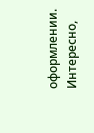оформлении. Интересно,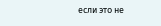если это не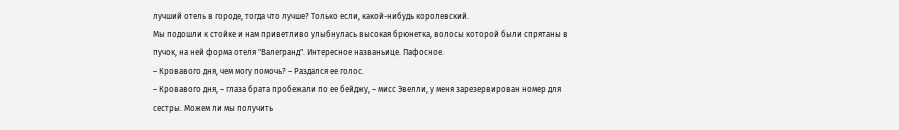лучший отель в городе, тогда что лучше? Только если, какой-нибудь королевский.
Мы подошли к стойке и нам приветливо улыбнулась высокая брюнетка, волосы которой были спрятаны в пучок, на ней форма отеля "Валегранд". Интересное названьице. Пафосное.
– Кровавого дня, чем могу помочь? – Раздался ее голос.
– Кровавого дня, – глаза брата пробежали по ее бейджу, – мисс Эвелли, у меня зарезервирован номер для сестры. Можем ли мы получить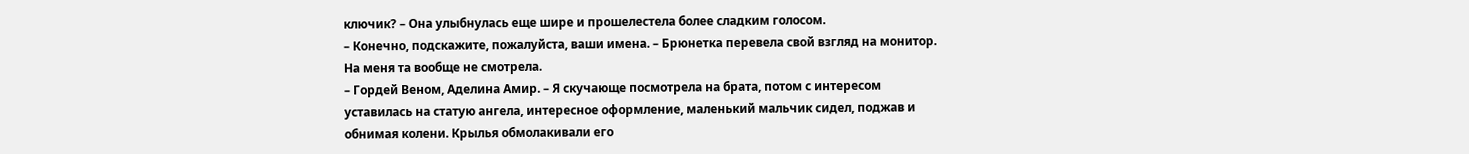ключик? – Она улыбнулась еще шире и прошелестела более сладким голосом.
– Конечно, подскажите, пожалуйста, ваши имена. – Брюнетка перевела свой взгляд на монитор. На меня та вообще не смотрела.
– Гордей Веном, Аделина Амир. – Я скучающе посмотрела на брата, потом с интересом уставилась на статую ангела, интересное оформление, маленький мальчик сидел, поджав и обнимая колени. Крылья обмолакивали его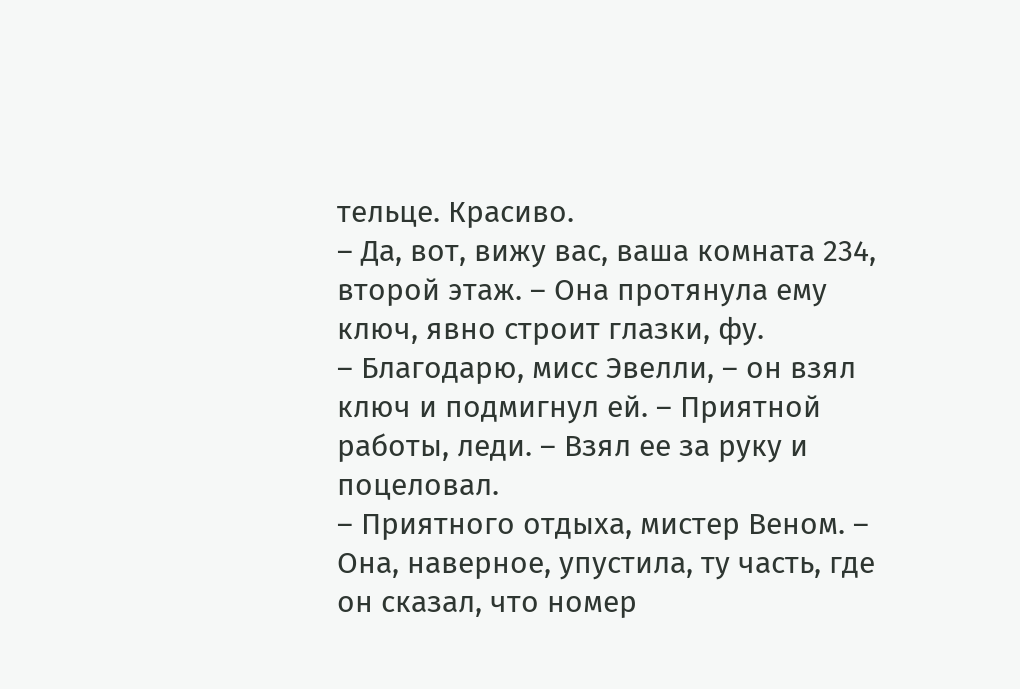тельце. Красиво.
– Да, вот, вижу вас, ваша комната 234, второй этаж. – Она протянула ему ключ, явно строит глазки, фу.
– Благодарю, мисс Эвелли, – он взял ключ и подмигнул ей. – Приятной работы, леди. – Взял ее за руку и поцеловал.
– Приятного отдыха, мистер Веном. – Она, наверное, упустила, ту часть, где он сказал, что номер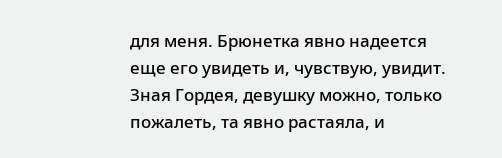для меня. Брюнетка явно надеется еще его увидеть и, чувствую, увидит. Зная Гордея, девушку можно, только пожалеть, та явно растаяла, и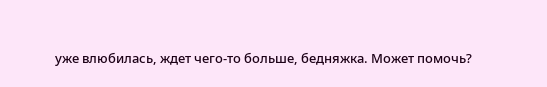уже влюбилась, ждет чего-то больше, бедняжка. Может помочь?